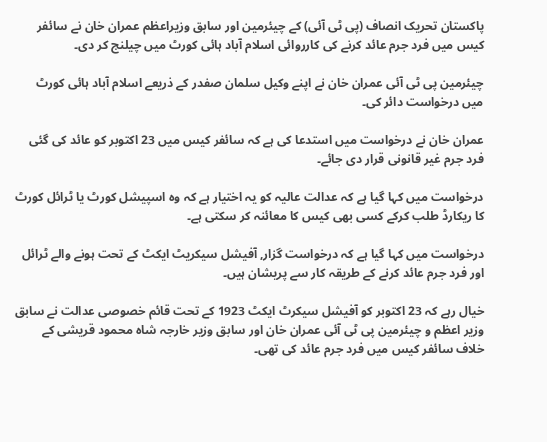پاکستان تحریک انصاف (پی ٹی آئی) کے چیئرمین اور سابق وزیراعظم عمران خان نے سائفر کیس میں فرد جرم عائد کرنے کی کارروائی اسلام آباد ہائی کورٹ میں چیلنج کر دی۔

چیئرمین پی ٹی آئی عمران خان نے اپنے وکیل سلمان صفدر کے ذریعے اسلام آباد ہائی کورٹ میں درخواست دائر کی۔

عمران خان نے درخواست میں استدعا کی ہے کہ سائفر کیس میں 23 اکتوبر کو عائد کی گئی فرد جرم غیر قانونی قرار دی جائے۔

درخواست میں کہا گیا ہے کہ عدالت عالیہ کو یہ اختیار ہے کہ وہ اسپیشل کورٹ یا ٹرائل کورٹ کا ریکارڈ طلب کرکے کسی بھی کیس کا معائنہ کر سکتی ہے۔

درخواست میں کہا گیا ہے کہ درخواست گزار, آفیشل سیکریٹ ایکٹ کے تحت ہونے والے ٹرائل اور فرد جرم عائد کرنے کے طریقہ کار سے پریشان ہیں۔

خیال رہے کہ 23 اکتوبر کو آفیشل سیکرٹ ایکٹ 1923 کے تحت قائم خصوصی عدالت نے سابق وزیر اعظم و چیئرمین پی ٹی آئی عمران خان اور سابق وزیر خارجہ شاہ محمود قریشی کے خلاف سائفر کیس میں فرد جرم عائد کی تھی۔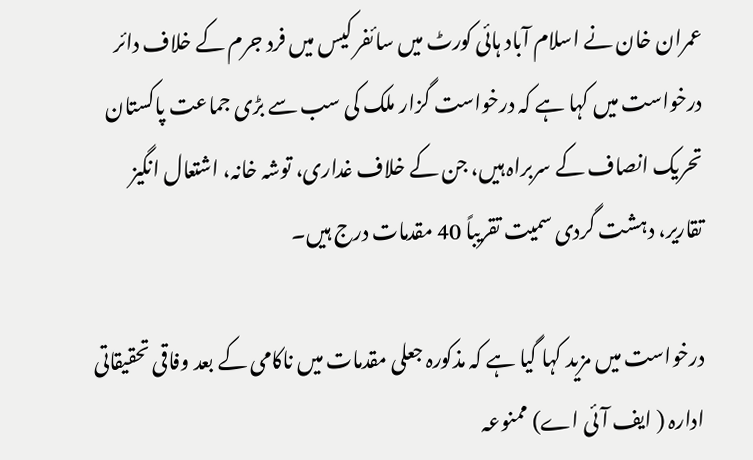عمران خان نے اسلام آباد ہائی کورٹ میں سائفر کیس میں فرد جرم کے خلاف دائر درخواست میں کہا ہے کہ درخواست گزار ملک کی سب سے بڑی جماعت پاکستان تحریک انصاف کے سربراہ ہیں، جن کے خلاف غداری، توشہ خانہ، اشتعال انگیز تقاریر، دہشت گردی سمیت تقریباً 40 مقدمات درج ہیں۔

درخواست میں مزید کہا گیا ہے کہ مذکورہ جعلی مقدمات میں ناکامی کے بعد وفاقی تحقیقاتی ادارہ ( ایف آئی اے) ممنوعہ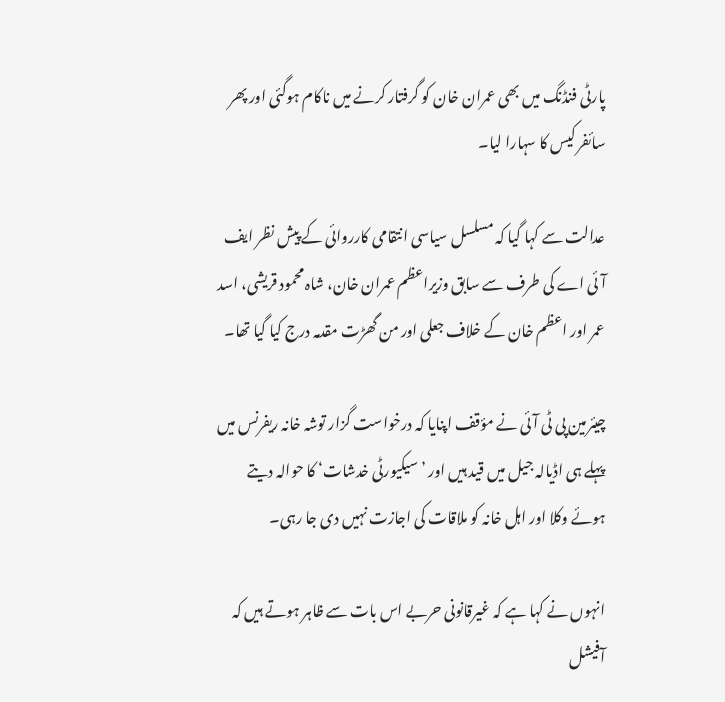پارٹی فنڈنگ میں بھی عمران خان کو گرفتار کرنے میں ناکام ہوگئی اور پھر سائفر کیس کا سہارا لیا۔

عدالت سے کہا گیا کہ مسلسل سیاسی انتقامی کارروائی کے پیش نظر ایف آئی اے کی طرف سے سابق وزیراعظم عمران خان، شاہ محمود قریشی، اسد عمر اور اعظم خان کے خلاف جعلی اور من گھڑت مقدمہ درج کیا گیا تھا۔

چیئرمین پی ٹی آئی نے مؤقف اپنایا کہ درخواست گزار توشہ خانہ ریفرنس میں پہلے ہی اڈیالہ جیل میں قید ہیں اور ’سیکیورٹی خدشات‘ کا حوالہ دیتے ہوئے وکلا اور اہل خانہ کو ملاقات کی اجازت نہیں دی جا رہی۔

انہوں نے کہا ہے کہ غیرقانونی حربے اس بات سے ظاہر ہوتے ہیں کہ آفیشل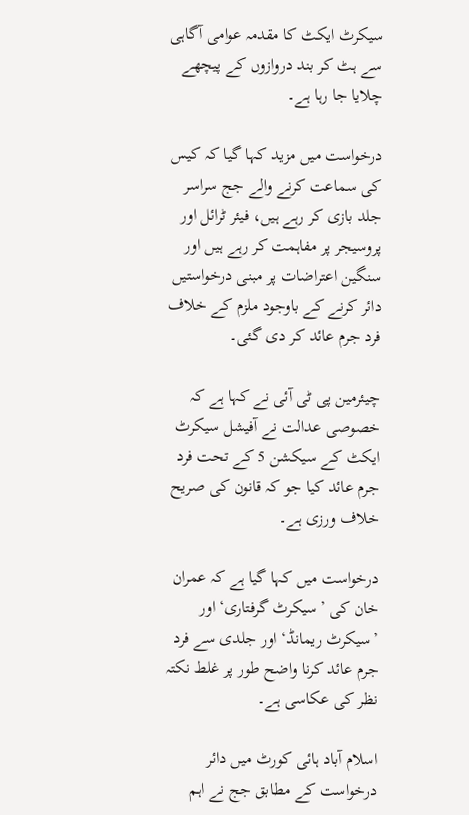سیکرٹ ایکٹ کا مقدمہ عوامی آگاہی سے ہٹ کر بند دروازوں کے پیچھے چلایا جا رہا ہے۔

درخواست میں مزید کہا گیا کہ کیس کی سماعت کرنے والے جج سراسر جلد بازی کر رہے ہیں، فیئر ٹرائل اور پروسیجر پر مفاہمت کر رہے ہیں اور سنگین اعتراضات پر مبنی درخواستیں دائر کرنے کے باوجود ملزم کے خلاف فرد جرم عائد کر دی گئی۔

چیئرمین پی ٹی آئی نے کہا ہے کہ خصوصی عدالت نے آفیشل سیکرٹ ایکٹ کے سیکشن 5 کے تحت فرد جرم عائد کیا جو کہ قانون کی صریح خلاف ورزی ہے۔

درخواست میں کہا گیا ہے کہ عمران خان کی ’سیکرٹ گرفتاری‘ اور ’سیکرٹ ریمانڈ‘ اور جلدی سے فرد جرم عائد کرنا واضح طور پر غلط نکتہ نظر کی عکاسی ہے۔

اسلام آباد ہائی کورٹ میں دائر درخواست کے مطابق جج نے اہم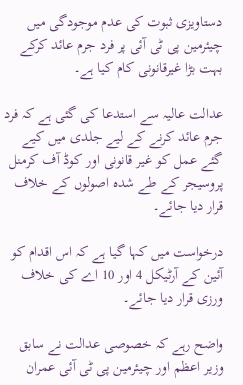دستاویزی ثبوت کی عدم موجودگی میں چیئرمین پی ٹی آئی پر فرد جرم عائد کرکے بہت بڑا غیرقانونی کام کیا ہے۔

عدالت عالیہ سے استدعا کی گئی ہے کہ فرد جرم عائد کرنے کے لیے جلدی میں کیے گئے عمل کو غیر قانونی اور کوڈ آف کرمنل پروسیجر کے طے شدہ اصولوں کے خلاف قرار دیا جائے۔

درخواست میں کہا گیا ہے کہ اس اقدام کو آئین کے آرٹیکل 4 اور 10 اے کی خلاف ورزی قرار دیا جائے۔

واضح رہے کہ خصوصی عدالت نے سابق وزیر اعظم اور چیئرمین پی ٹی آئی عمران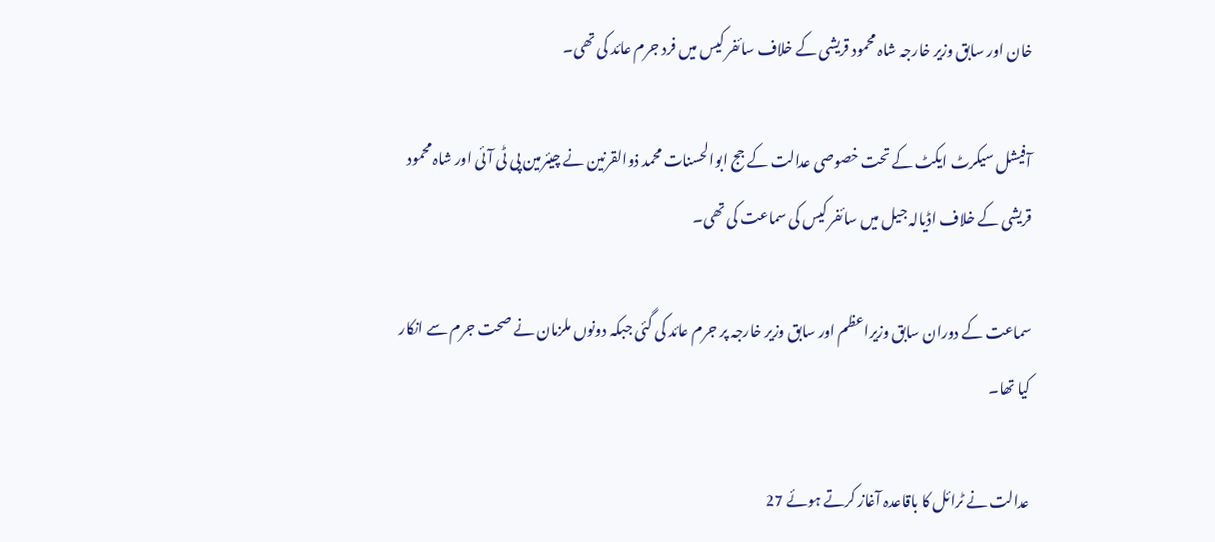خان اور سابق وزیر خارجہ شاہ محمود قریشی کے خلاف سائفر کیس میں فرد جرم عائد کی تھی۔

آفیشل سیکرٹ ایکٹ کے تحت خصوصی عدالت کے جج ابوالحسنات محمد ذوالقرنین نے چیئرمین پی ٹی آئی اور شاہ محمود قریشی کے خلاف اڈیالہ جیل میں سائفر کیس کی سماعت کی تھی۔

سماعت کے دوران سابق وزیراعظم اور سابق وزیر خارجہ پر جرم عائد کی گئی جبکہ دونوں ملزمان نے صحت جرم سے انکار کیا تھا۔

عدالت نے ٹرائل کا باقاعدہ آغاز کرتے ہوئے 27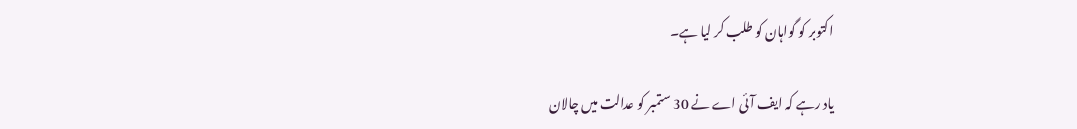اکتوبر کو گواہان کو طلب کر لیا ہے۔

یاد رہے کہ ایف آئی اے نے 30 ستمبر کو عدالت میں چالان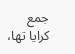جمع کرایا تھا،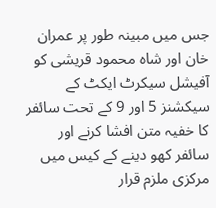جس میں مبینہ طور پر عمران خان اور شاہ محمود قریشی کو آفیشل سیکرٹ ایکٹ کے سیکشنز 5 اور 9 کے تحت سائفر کا خفیہ متن افشا کرنے اور سائفر کھو دینے کے کیس میں مرکزی ملزم قرار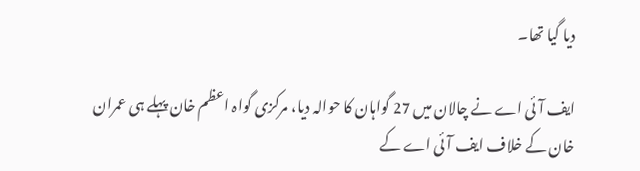دیا گیا تھا۔

ایف آئی اے نے چالان میں 27 گواہان کا حوالہ دیا، مرکزی گواہ اعظم خان پہلے ہی عمران خان کے خلاف ایف آئی اے کے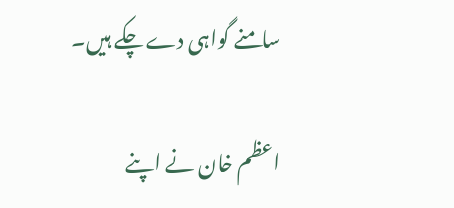سامنے گواہی دے چکے ہیں۔

اعظم خان نے اپنے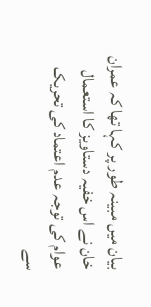بیان میں مبینہ طور پر کہا تھا کہ عمران خان نے اس خفیہ دستاویز کا استعمال عوام کی توجہ عدم اعتماد کی تحریک سے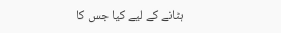ہٹانے کے لیے کیا جس کا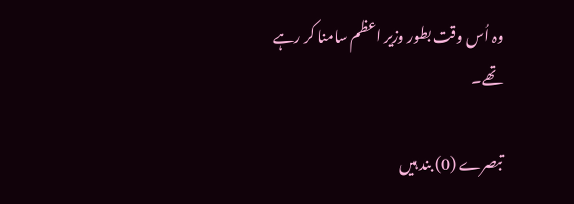وہ اُس وقت بطور وزیر اعظم سامنا کر رہے تھے۔

تبصرے (0) بند ہیں